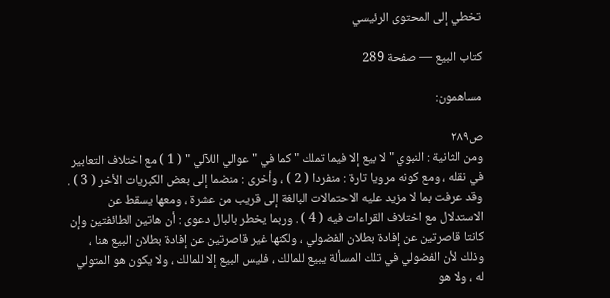تخطي إلى المحتوى الرئيسي

كتاب البيع — صفحة 289

مساهمون:

ص٢٨٩
ومن الثانية : النبوي " لا بيع إلا فيما تملك " كما في " عوالي اللآلي " ( 1 ) مع اختلاف التعابير في نقله ، ومع كونه مرويا تارة : منفردا ( 2 ) ، وأخرى : منضما إلى بعض الكبريات الأخر ( 3 ) . وقد عرفت بما لا مزيد عليه الاحتمالات البالغة إلى قريب من عشرة ، ومعها يسقط عن الاستدلال مع اختلاف القراءات فيه ( 4 ) . وربما يخطر بالبال دعوى : أن هاتين الطائفتين وإن كانتا قاصرتين عن إفادة بطلان الفضولي ، ولكنها غير قاصرتين عن إفادة بطلان البيع هنا ، وذلك لأن الفضولي في تلك المسألة يبيع للمالك ، فليس البيع إلا للمالك ، ولا يكون هو المتولي له ، ولا هو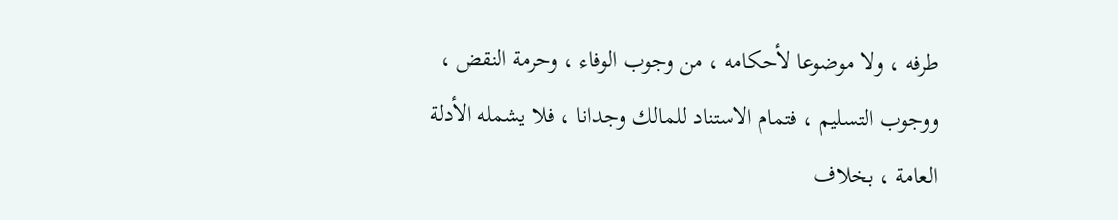طرفه ، ولا موضوعا لأحكامه ، من وجوب الوفاء ، وحرمة النقض ، ووجوب التسليم ، فتمام الاستناد للمالك وجدانا ، فلا يشمله الأدلة العامة ، بخلاف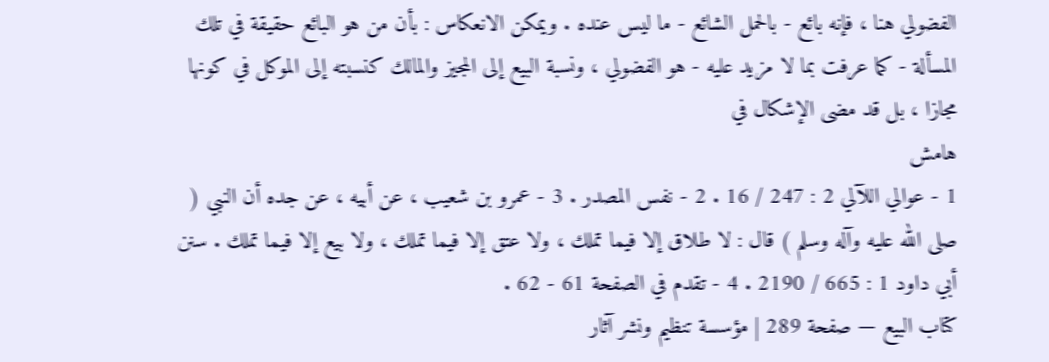الفضولي هنا ، فإنه بائع - بالحمل الشائع - ما ليس عنده . ويمكن الانعكاس : بأن من هو البائع حقيقة في تلك المسألة - كما عرفت بما لا مزيد عليه - هو الفضولي ، ونسبة البيع إلى المجيز والمالك كنسبته إلى الموكل في كونها مجازا ، بل قد مضى الإشكال في
هامش
1 - عوالي اللآلي 2 : 247 / 16 . 2 - نفس المصدر . 3 - عمرو بن شعيب ، عن أبيه ، عن جده أن النبي ( صلى الله عليه وآله وسلم ) قال : لا طلاق إلا فيما تملك ، ولا عتق إلا فيما تملك ، ولا بيع إلا فيما تملك . سنن أبي داود 1 : 665 / 2190 . 4 - تقدم في الصفحة 61 - 62 .
كتاب البيع — صفحة 289 | مؤسسة تنظيم ونشر آثار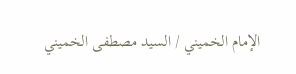الإمام الخميني / السيد مصطفى الخميني